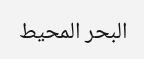البحر المحيط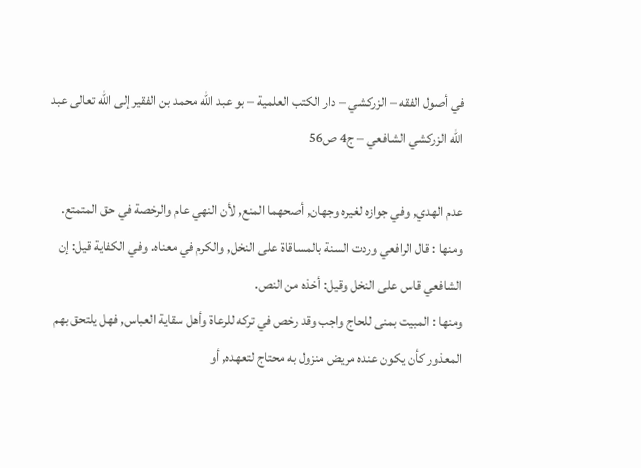في أصول الفقه – الزركشي – دار الكتب العلمية – بو عبد الله محمد بن الفقير إلى الله تعالى عبد الله الزركشي الشافعي – ج4 ص56

عدم الهدي, وفي جوازه لغيره وجهان, أصحهما المنع, لأن النهي عام والرخصة في حق المتمتع.
ومنها : قال الرافعي وردت السنة بالمساقاة على النخل, والكرم في معناه. وفي الكفاية قيل: إن الشافعي قاس على النخل وقيل: أخذه من النص.
ومنها : المبيت بمنى للحاج واجب وقد رخص في تركه للرعاة وأهل سقاية العباس, فهل يلتحق بهم المعذور كأن يكون عنده مريض منزول به محتاج لتعهده, أو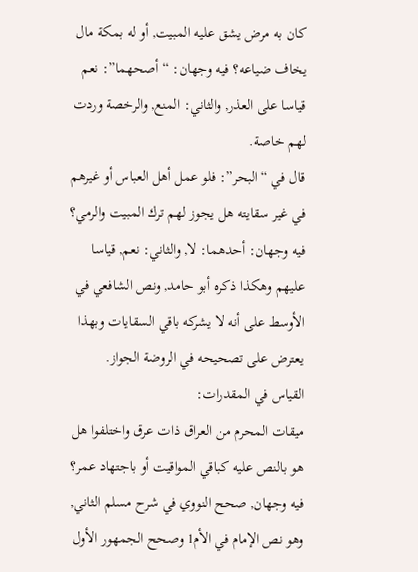كان به مرض يشق عليه المبيت, أو له بمكة مال يخاف ضياعه؟ فيه وجهان: “أصحهما”: نعم قياسا على العذر, والثاني: المنع, والرخصة وردت لهم خاصة.
قال في “البحر”: فلو عمل أهل العباس أو غيرهم في غير سقايته هل يجوز لهم ترك المبيت والرمي؟
فيه وجهان: أحدهما: لا, والثاني: نعم, قياسا عليهم وهكذا ذكره أبو حامد, ونص الشافعي في الأوسط على أنه لا يشركه باقي السقايات وبهذا يعترض على تصحيحه في الروضة الجواز.
القياس في المقدرات:
ميقات المحرم من العراق ذات عرق واختلفوا هل هو بالنص عليه كباقي المواقيت أو باجتهاد عمر؟
فيه وجهان, صحح النووي في شرح مسلم الثاني, وهو نص الإمام في الأم1 وصحح الجمهور الأول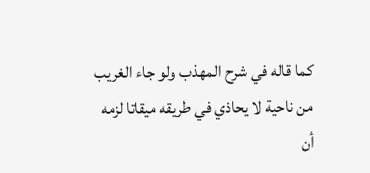كما قاله في شرح المهذب ولو جاء الغريب من ناحية لا يحاذي في طريقه ميقاتا لزمه أن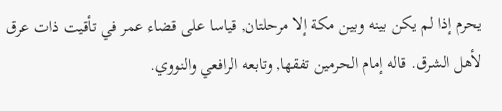يحرم إذا لم يكن بينه وبين مكة إلا مرحلتان, قياسا على قضاء عمر في تأقيت ذات عرق لأهل الشرق. قاله إمام الحرمين تفقها, وتابعه الرافعي والنووي.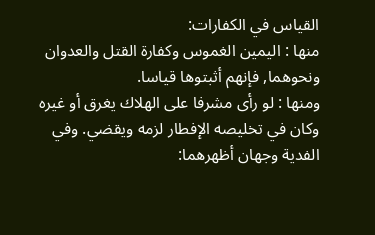القياس في الكفارات:
منها : اليمين الغموس وكفارة القتل والعدوان ونحوهما, فإنهم أثبتوها قياسا.
ومنها : لو رأى مشرفا على الهلاك يغرق أو غيره وكان في تخليصه الإفطار لزمه ويقضي. وفي الفدية وجهان أظهرهما: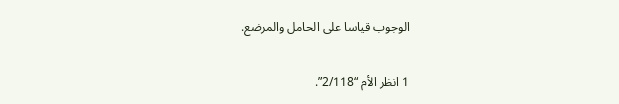الوجوب قياسا على الحامل والمرضع.

1 انظر الأم “2/118”.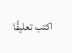اكتب تعليقًا